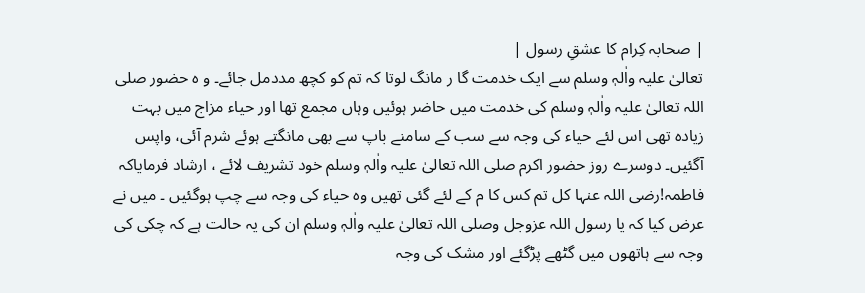| صحابہ کِرام کا عشقِ رسول |
تعالیٰ علیہ واٰلہٖ وسلم سے ایک خدمت گا ر مانگ لوتا کہ تم کو کچھ مددمل جائے۔ و ہ حضور صلی اللہ تعالیٰ علیہ واٰلہٖ وسلم کی خدمت میں حاضر ہوئیں وہاں مجمع تھا اور حیاء مزاج میں بہت زیادہ تھی اس لئے حیاء کی وجہ سے سب کے سامنے باپ سے بھی مانگتے ہوئے شرم آئی، واپس آگئیں۔ دوسرے روز حضور اکرم صلی اللہ تعالیٰ علیہ واٰلہٖ وسلم خود تشریف لائے ، ارشاد فرمایاکہ فاطمہ!رضی اللہ عنہا کل تم کس کا م کے لئے گئی تھیں وہ حیاء کی وجہ سے چپ ہوگئیں ۔ میں نے عرض کیا کہ یا رسول اللہ عزوجل وصلی اللہ تعالیٰ علیہ واٰلہٖ وسلم ان کی یہ حالت ہے کہ چکی کی وجہ سے ہاتھوں میں گٹھے پڑگئے اور مشک کی وجہ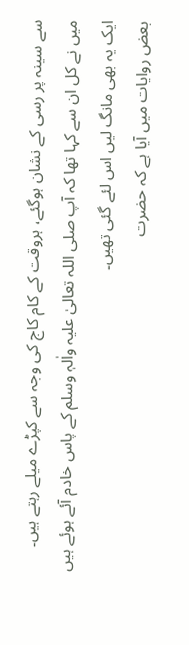سے سینہ پر رسی کے نشان ہوگئے، ہروقت کے کام کاج کی وجہ سے کپڑے میلے رہتے ہیں۔ میں نے کل ان سے کہا تھا کہ آپ صلی اللہ تعالیٰ علیہ واٰلہٖ وسلم کے پاس خادم آئے ہوئے ہیں ایک یہ بھی مانگ لیں اس لئے گئی تھیں۔
بعض روایات میں آیا ہے کہ حضرت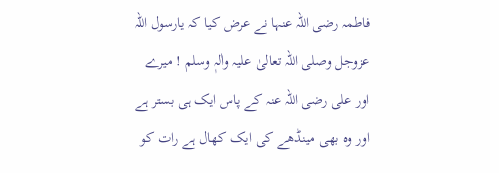فاطمہ رضی اللہ عنہا نے عرض کیا کہ یارسول اللہ عزوجل وصلی اللہ تعالیٰ علیہ واٰلہٖ وسلم ! میرے اور علی رضی اللہ عنہ کے پاس ایک ہی بستر ہے اور وہ بھی مینڈھے کی ایک کھال ہے رات کو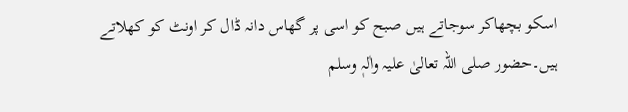اسکو بچھاکر سوجاتے ہیں صبح کو اسی پر گھاس دانہ ڈال کر اونٹ کو کھلاتے ہیں۔حضور صلی اللہ تعالیٰ علیہ واٰلہٖ وسلم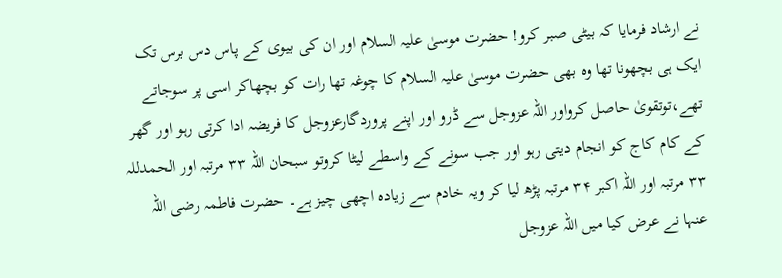نے ارشاد فرمایا کہ بیٹی صبر کرو! حضرت موسیٰ علیہ السلام اور ان کی بیوی کے پاس دس برس تک ایک ہی بچھونا تھا وہ بھی حضرت موسیٰ علیہ السلام کا چوغہ تھا رات کو بچھاکر اسی پر سوجاتے تھے،توتقویٰ حاصل کرواور اللہ عزوجل سے ڈرو اور اپنے پروردگارعزوجل کا فریضہ ادا کرتی رہو اور گھر کے کام کاج کو انجام دیتی رہو اور جب سونے کے واسطے لیٹا کروتو سبحان اللہ ۳۳ مرتبہ اور الحمدللہ ۳۳ مرتبہ اور اللہ اکبر ۳۴ مرتبہ پڑھ لیا کر ویہ خادم سے زیادہ اچھی چیز ہے۔ حضرت فاطمہ رضی اللہ عنہا نے عرض کیا میں اللہ عزوجل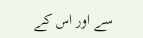سے اور اس کے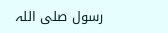رسول صلی اللہ